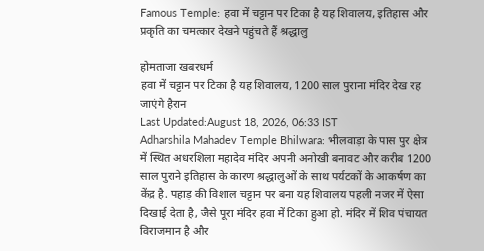Famous Temple: हवा में चट्टान पर टिका है यह शिवालय, इतिहास और प्रकृति का चमत्कार देखने पहुंचते हैं श्रद्धालु

होमताजा खबरधर्म
हवा में चट्टान पर टिका है यह शिवालय, 1200 साल पुराना मंदिर देख रह जाएंगे हैरान
Last Updated:August 18, 2026, 06:33 IST
Adharshila Mahadev Temple Bhilwara: भीलवाड़ा के पास पुर क्षेत्र में स्थित अधरशिला महादेव मंदिर अपनी अनोखी बनावट और करीब 1200 साल पुराने इतिहास के कारण श्रद्धालुओं के साथ पर्यटकों के आकर्षण का केंद्र है. पहाड़ की विशाल चट्टान पर बना यह शिवालय पहली नजर में ऐसा दिखाई देता है, जैसे पूरा मंदिर हवा में टिका हुआ हो. मंदिर में शिव पंचायत विराजमान है और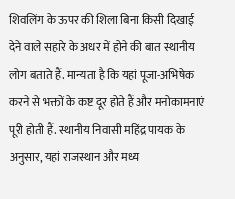शिवलिंग के ऊपर की शिला बिना किसी दिखाई देने वाले सहारे के अधर में होने की बात स्थानीय लोग बताते हैं. मान्यता है कि यहां पूजा-अभिषेक करने से भक्तों के कष्ट दूर होते हैं और मनोकामनाएं पूरी होती हैं. स्थानीय निवासी महिंद्र पायक के अनुसार, यहां राजस्थान और मध्य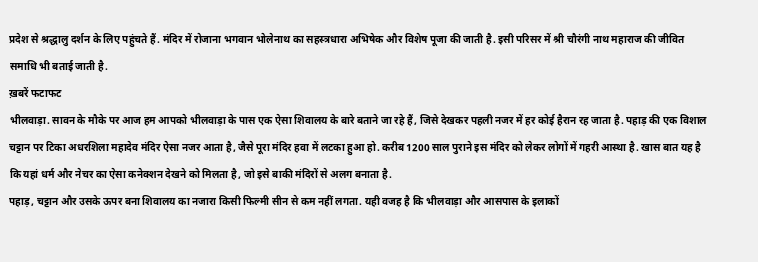प्रदेश से श्रद्धालु दर्शन के लिए पहुंचते हैं. मंदिर में रोजाना भगवान भोलेनाथ का सहस्त्रधारा अभिषेक और विशेष पूजा की जाती है. इसी परिसर में श्री चौरंगी नाथ महाराज की जीवित समाधि भी बताई जाती है.
ख़बरें फटाफट
भीलवाड़ा. सावन के मौके पर आज हम आपको भीलवाड़ा के पास एक ऐसा शिवालय के बारे बताने जा रहे हैं, जिसे देखकर पहली नजर में हर कोई हैरान रह जाता है. पहाड़ की एक विशाल चट्टान पर टिका अधरशिला महादेव मंदिर ऐसा नजर आता है, जैसे पूरा मंदिर हवा में लटका हुआ हो. करीब 1200 साल पुराने इस मंदिर को लेकर लोगों में गहरी आस्था है. खास बात यह है कि यहां धर्म और नेचर का ऐसा कनेक्शन देखने को मिलता है, जो इसे बाकी मंदिरों से अलग बनाता है.
पहाड़, चट्टान और उसके ऊपर बना शिवालय का नजारा किसी फिल्मी सीन से कम नहीं लगता. यही वजह है कि भीलवाड़ा और आसपास के इलाकों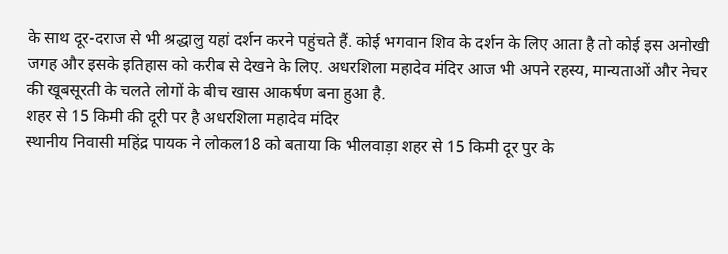के साथ दूर-दराज से भी श्रद्धालु यहां दर्शन करने पहुंचते हैं. कोई भगवान शिव के दर्शन के लिए आता है तो कोई इस अनोखी जगह और इसके इतिहास को करीब से देखने के लिए. अधरशिला महादेव मंदिर आज भी अपने रहस्य, मान्यताओं और नेचर की खूबसूरती के चलते लोगों के बीच खास आकर्षण बना हुआ है.
शहर से 15 किमी की दूरी पर है अधरशिला महादेव मंदिर
स्थानीय निवासी महिंद्र पायक ने लोकल18 को बताया कि भीलवाड़ा शहर से 15 किमी दूर पुर के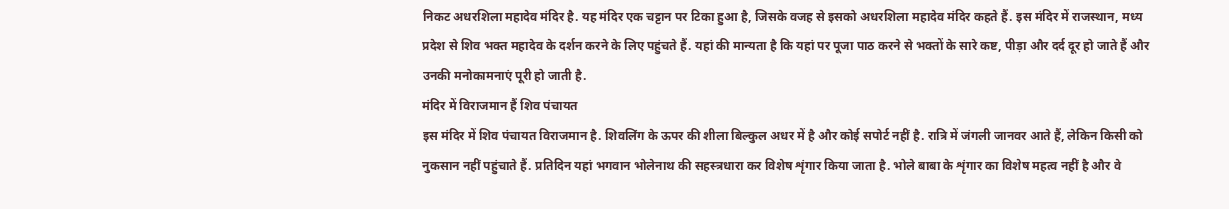निकट अधरशिला महादेव मंदिर है. यह मंदिर एक चट्टान पर टिका हुआ है, जिसके वजह से इसको अधरशिला महादेव मंदिर कहते हैं. इस मंदिर में राजस्थान, मध्य प्रदेश से शिव भक्त महादेव के दर्शन करने के लिए पहुंचते हैं. यहां की मान्यता है कि यहां पर पूजा पाठ करने से भक्तों के सारे कष्ट, पीड़ा और दर्द दूर हो जाते हैं और उनकी मनोकामनाएं पूरी हो जाती है.
मंदिर में विराजमान हैं शिव पंचायत
इस मंदिर में शिव पंचायत विराजमान है. शिवलिंग के ऊपर की शीला बिल्कुल अधर में है और कोई सपोर्ट नहीं है. रात्रि में जंगली जानवर आते हैं, लेकिन किसी को नुकसान नहीं पहुंचाते हैं. प्रतिदिन यहां भगवान भोलेनाथ की सहस्त्रधारा कर विशेष शृंगार किया जाता है. भोले बाबा के शृंगार का विशेष महत्व नहीं है और वे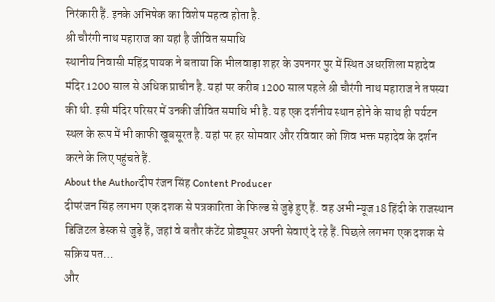निरंकारी हैं. इनके अभिषेक का विशेष महत्व होता है.
श्री चौरंगी नाथ महाराज का यहां है जीवित समाधि
स्थानीय निवासी महिंद्र पायक ने बताया कि भीलवाड़ा शहर के उपनगर पुर में स्थित अधरशिला महादेव मंदिर 1200 साल से अधिक प्राचीन है. यहां पर करीब 1200 साल पहले श्री चौरंगी नाथ महाराज ने तपस्या की थी. इसी मंदिर परिसर में उनकी जीवित समाधि भी है. यह एक दर्शनीय स्थान होने के साथ ही पर्यटन स्थल के रूप में भी काफी खूबसूरत है. यहां पर हर सोमवार और रविवार को शिव भक्त महादेव के दर्शन करने के लिए पहुंचते हैं.
About the Authorदीप रंजन सिंह Content Producer
दीपरंजन सिंह लगभग एक दशक से पत्रकारिता के फिल्ड से जुड़े हुए हैं. वह अभी न्यूज18 हिंदी के राजस्थान डिजिटल डेस्क से जुड़े हैं, जहां वे बतौर कंटेंट प्रोड्यूसर अपनी सेवाएं दे रहे हैं. पिछले लगभग एक दशक से सक्रिय पत…
और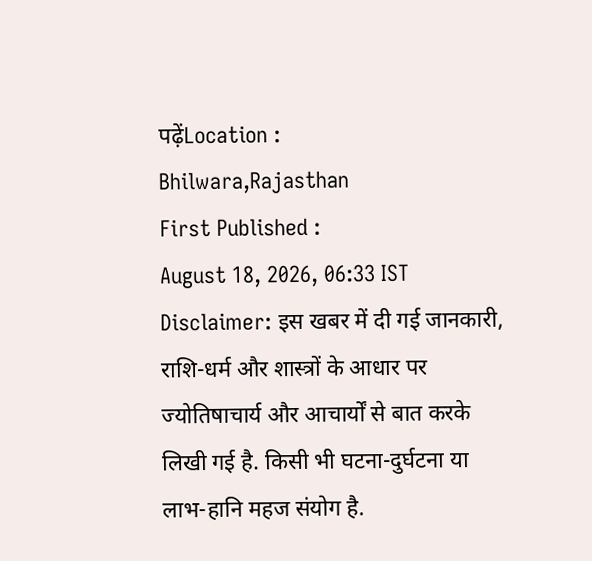पढ़ेंLocation :
Bhilwara,Rajasthan
First Published :
August 18, 2026, 06:33 IST
Disclaimer: इस खबर में दी गई जानकारी, राशि-धर्म और शास्त्रों के आधार पर ज्योतिषाचार्य और आचार्यों से बात करके लिखी गई है. किसी भी घटना-दुर्घटना या लाभ-हानि महज संयोग है.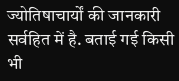ज्योतिषाचार्यों की जानकारी सर्वहित में है. बताई गई किसी भी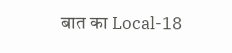बात का Local-18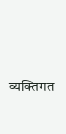व्यक्तिगत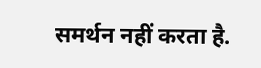समर्थन नहीं करता है.